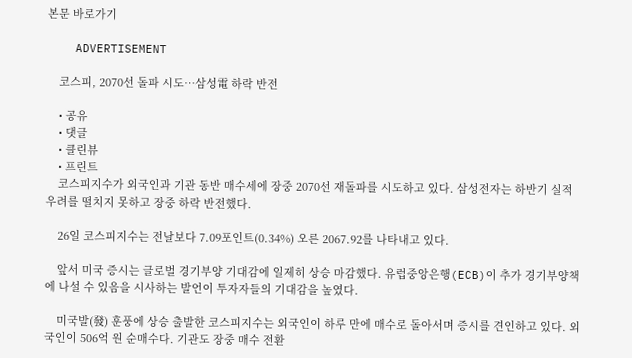본문 바로가기

    ADVERTISEMENT

    코스피, 2070선 돌파 시도…삼성電 하락 반전

    • 공유
    • 댓글
    • 클린뷰
    • 프린트
    코스피지수가 외국인과 기관 동반 매수세에 장중 2070선 재돌파를 시도하고 있다. 삼성전자는 하반기 실적 우려를 떨치지 못하고 장중 하락 반전했다.

    26일 코스피지수는 전날보다 7.09포인트(0.34%) 오른 2067.92를 나타내고 있다.

    앞서 미국 증시는 글로벌 경기부양 기대감에 일제히 상승 마감했다. 유럽중앙은행(ECB)이 추가 경기부양책에 나설 수 있음을 시사하는 발언이 투자자들의 기대감을 높였다.

    미국발(發) 훈풍에 상승 출발한 코스피지수는 외국인이 하루 만에 매수로 돌아서며 증시를 견인하고 있다. 외국인이 506억 원 순매수다. 기관도 장중 매수 전환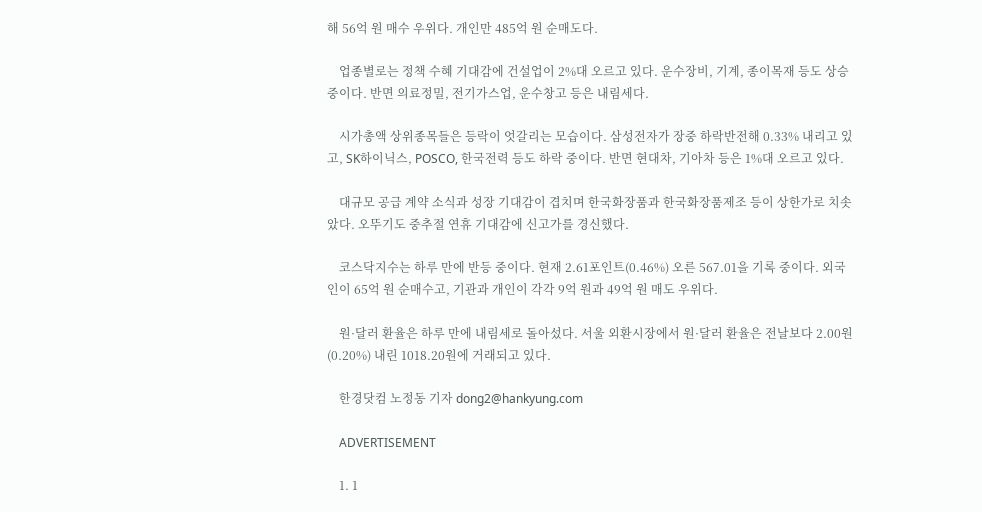해 56억 원 매수 우위다. 개인만 485억 원 순매도다.

    업종별로는 정책 수혜 기대감에 건설업이 2%대 오르고 있다. 운수장비, 기계, 종이목재 등도 상승 중이다. 반면 의료정밀, 전기가스업, 운수창고 등은 내림세다.

    시가총액 상위종목들은 등락이 엇갈리는 모습이다. 삼성전자가 장중 하락반전해 0.33% 내리고 있고, SK하이닉스, POSCO, 한국전력 등도 하락 중이다. 반면 현대차, 기아차 등은 1%대 오르고 있다.

    대규모 공급 계약 소식과 성장 기대감이 겹치며 한국화장품과 한국화장품제조 등이 상한가로 치솟았다. 오뚜기도 중추절 연휴 기대감에 신고가를 경신했다.

    코스닥지수는 하루 만에 반등 중이다. 현재 2.61포인트(0.46%) 오른 567.01을 기록 중이다. 외국인이 65억 원 순매수고, 기관과 개인이 각각 9억 원과 49억 원 매도 우위다.

    원·달러 환율은 하루 만에 내림세로 돌아섰다. 서울 외환시장에서 원·달러 환율은 전날보다 2.00원(0.20%) 내린 1018.20원에 거래되고 있다.

    한경닷컴 노정동 기자 dong2@hankyung.com

    ADVERTISEMENT

    1. 1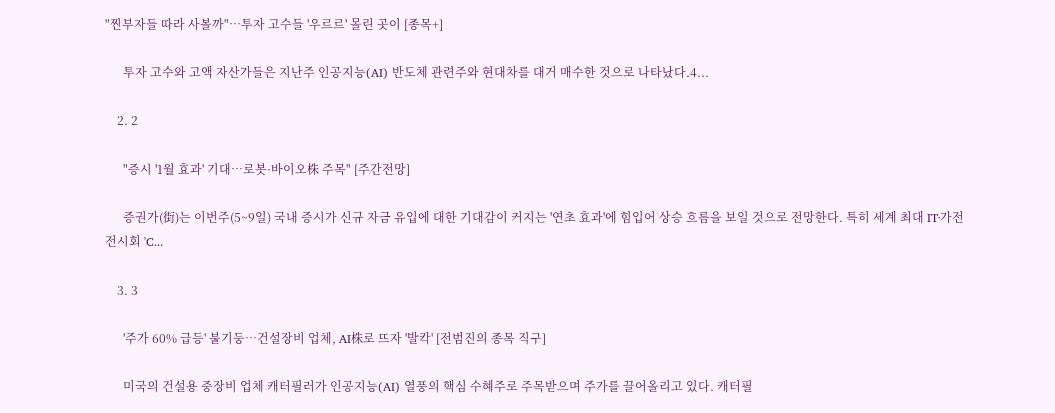"찐부자들 따라 사볼까"…투자 고수들 '우르르' 몰린 곳이 [종목+]

      투자 고수와 고액 자산가들은 지난주 인공지능(AI) 반도체 관련주와 현대차를 대거 매수한 것으로 나타났다.4...

    2. 2

      "증시 '1월 효과' 기대…로봇·바이오株 주목" [주간전망]

      증권가(街)는 이번주(5~9일) 국내 증시가 신규 자금 유입에 대한 기대감이 커지는 '연초 효과'에 힘입어 상승 흐름을 보일 것으로 전망한다. 특히 세계 최대 IT·가전 전시회 'C...

    3. 3

      '주가 60% 급등' 불기둥…건설장비 업체, AI株로 뜨자 '발칵' [전범진의 종목 직구]

      미국의 건설용 중장비 업체 캐터필러가 인공지능(AI) 열풍의 핵심 수혜주로 주목받으며 주가를 끌어올리고 있다. 캐터필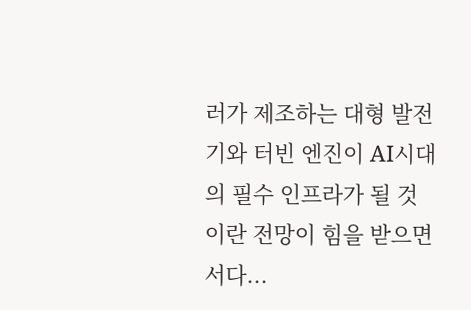러가 제조하는 대형 발전기와 터빈 엔진이 AI시대의 필수 인프라가 될 것이란 전망이 힘을 받으면서다...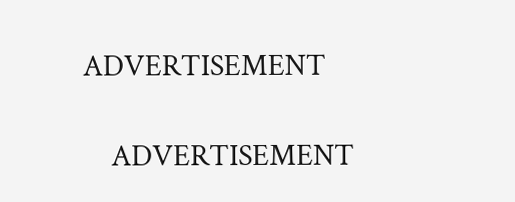ADVERTISEMENT

    ADVERTISEMENT